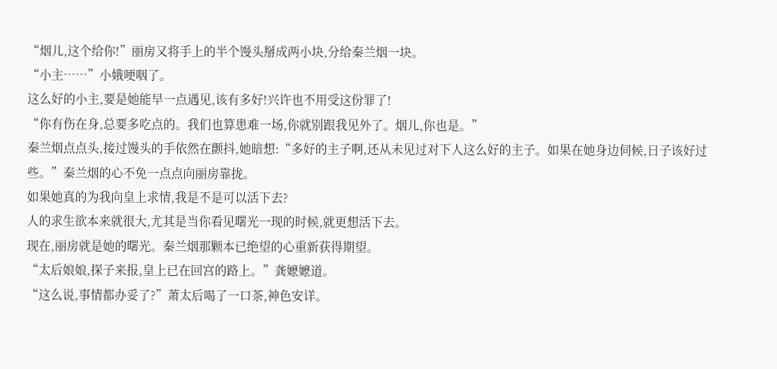“烟儿,这个给你!”丽房又将手上的半个馒头掰成两小块,分给秦兰烟一块。
“小主……”小娥哽咽了。
这么好的小主,要是她能早一点遇见,该有多好!兴许也不用受这份罪了!
“你有伤在身,总要多吃点的。我们也算患难一场,你就别跟我见外了。烟儿,你也是。”
秦兰烟点点头,接过馒头的手依然在颤抖,她暗想:“多好的主子啊,还从未见过对下人这么好的主子。如果在她身边伺候,日子该好过些。”秦兰烟的心不免一点点向丽房靠拢。
如果她真的为我向皇上求情,我是不是可以活下去?
人的求生欲本来就很大,尤其是当你看见曙光一现的时候,就更想活下去。
现在,丽房就是她的曙光。秦兰烟那颗本已绝望的心重新获得期望。
“太后娘娘,探子来报,皇上已在回宫的路上。”龚嬷嬷道。
“这么说,事情都办妥了?”萧太后喝了一口茶,神色安详。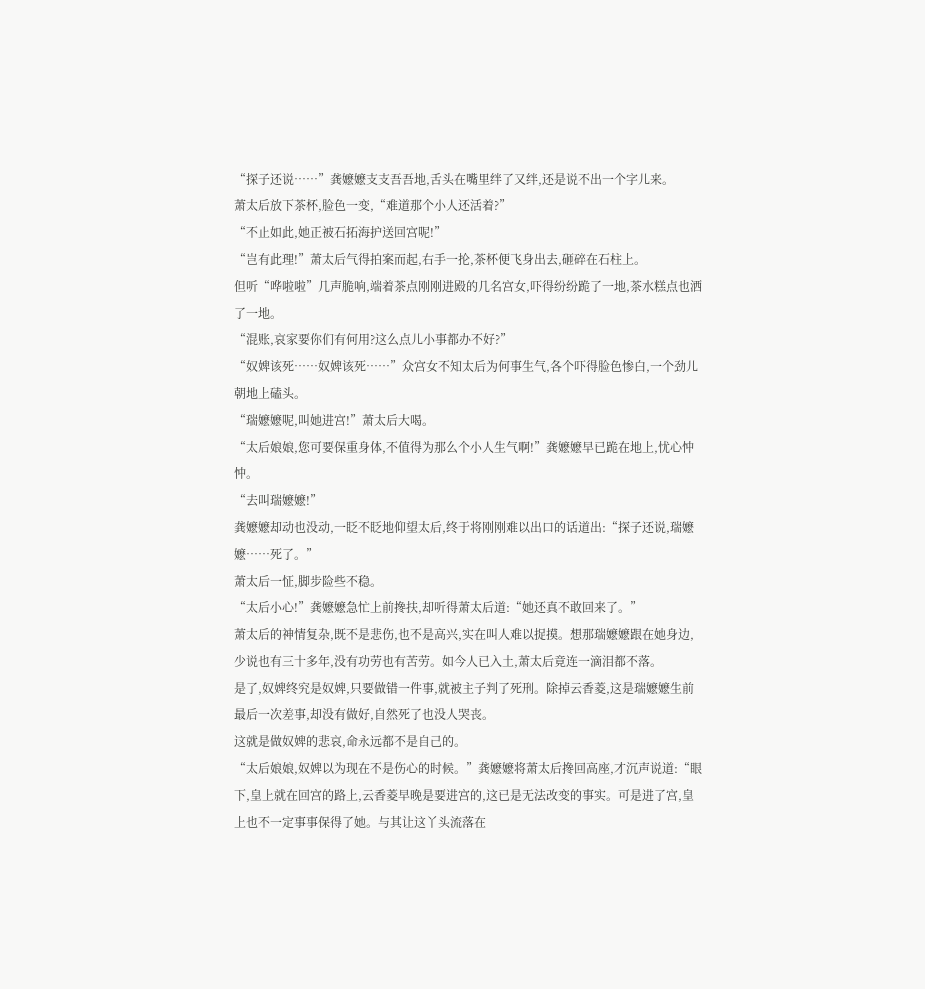“探子还说……”龚嬷嬷支支吾吾地,舌头在嘴里绊了又绊,还是说不出一个字儿来。
萧太后放下茶杯,脸色一变,“难道那个小人还活着?”
“不止如此,她正被石拓海护送回宫呢!”
“岂有此理!”萧太后气得拍案而起,右手一抡,茶杯便飞身出去,砸碎在石柱上。
但听“哗啦啦”几声脆响,端着茶点刚刚进殿的几名宫女,吓得纷纷跪了一地,茶水糕点也洒了一地。
“混账,哀家要你们有何用?这么点儿小事都办不好?”
“奴婢该死……奴婢该死……”众宫女不知太后为何事生气,各个吓得脸色惨白,一个劲儿朝地上磕头。
“瑞嬷嬷呢,叫她进宫!”萧太后大喝。
“太后娘娘,您可要保重身体,不值得为那么个小人生气啊!”龚嬷嬷早已跪在地上,忧心忡忡。
“去叫瑞嬷嬷!”
龚嬷嬷却动也没动,一眨不眨地仰望太后,终于将刚刚难以出口的话道出:“探子还说,瑞嬷嬷……死了。”
萧太后一怔,脚步险些不稳。
“太后小心!”龚嬷嬷急忙上前搀扶,却听得萧太后道:“她还真不敢回来了。”
萧太后的神情复杂,既不是悲伤,也不是高兴,实在叫人难以捉摸。想那瑞嬷嬷跟在她身边,少说也有三十多年,没有功劳也有苦劳。如今人已入土,萧太后竟连一滴泪都不落。
是了,奴婢终究是奴婢,只要做错一件事,就被主子判了死刑。除掉云香菱,这是瑞嬷嬷生前最后一次差事,却没有做好,自然死了也没人哭丧。
这就是做奴婢的悲哀,命永远都不是自己的。
“太后娘娘,奴婢以为现在不是伤心的时候。”龚嬷嬷将萧太后搀回高座,才沉声说道:“眼下,皇上就在回宫的路上,云香菱早晚是要进宫的,这已是无法改变的事实。可是进了宫,皇上也不一定事事保得了她。与其让这丫头流落在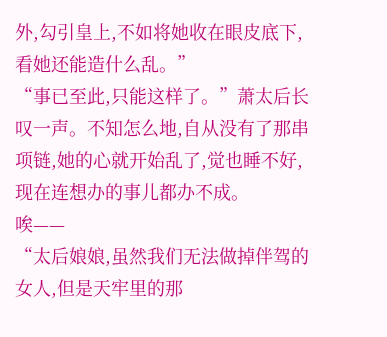外,勾引皇上,不如将她收在眼皮底下,看她还能造什么乱。”
“事已至此,只能这样了。”萧太后长叹一声。不知怎么地,自从没有了那串项链,她的心就开始乱了,觉也睡不好,现在连想办的事儿都办不成。
唉——
“太后娘娘,虽然我们无法做掉伴驾的女人,但是天牢里的那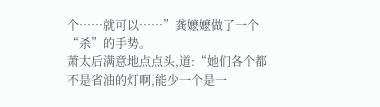个……就可以……”龚嬷嬷做了一个“杀”的手势。
萧太后满意地点点头,道:“她们各个都不是省油的灯啊,能少一个是一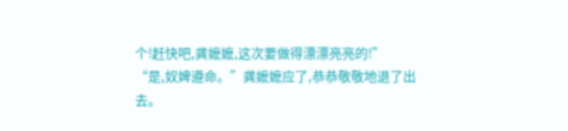个!赶快吧,龚嬷嬷,这次要做得漂漂亮亮的!”
“是,奴婢遵命。”龚嬷嬷应了,恭恭敬敬地退了出去。